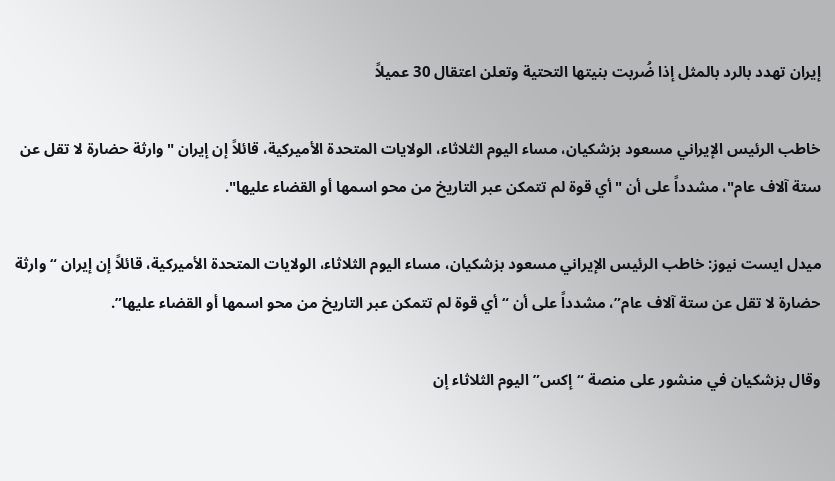إيران تهدد بالرد بالمثل إذا ضُربت بنيتها التحتية وتعلن اعتقال 30 عميلاً

خاطب الرئيس الإيراني مسعود بزشكيان، مساء اليوم الثلاثاء، الولايات المتحدة الأميركية، قائلاً إن إيران "وارثة حضارة لا تقل عن ستة آلاف عام"، مشدداً على أن "أي قوة لم تتمكن عبر التاريخ من محو اسمها أو القضاء عليها".

ميدل ايست نيوز: خاطب الرئيس الإيراني مسعود بزشكيان، مساء اليوم الثلاثاء، الولايات المتحدة الأميركية، قائلاً إن إيران “وارثة حضارة لا تقل عن ستة آلاف عام”، مشدداً على أن “أي قوة لم تتمكن عبر التاريخ من محو اسمها أو القضاء عليها”.

وقال بزشكيان في منشور على منصة “إكس” اليوم الثلاثاء إن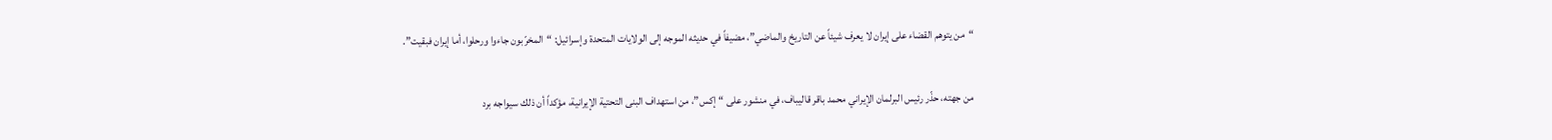“من يتوهم القضاء على إيران لا يعرف شيئاً عن التاريخ والماضي”، مضيفاً في حديثه الموجه إلى الولايات المتحدة وإسرائيل: “المخرّبون جاءوا ورحلوا، أما إيران فبقيت”.

من جهته، حذّر رئيس البرلمان الإيراني محمد باقر قاليباف، في منشور على “إكس”، من استهداف البنى التحتية الإيرانية، مؤكداً أن ذلك سيواجه برد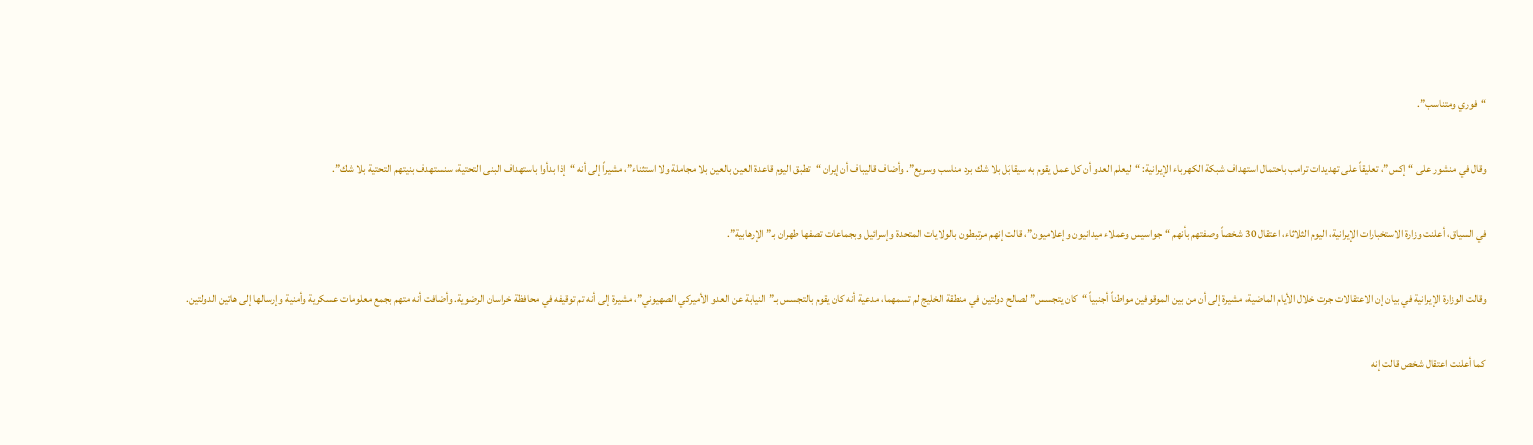“فوري ومتناسب”.

وقال في منشور على “إكس”، تعليقاً على تهديدات ترامب باحتمال استهداف شبكة الكهرباء الإيرانية: “ليعلم العدو أن كل عمل يقوم به سيقابَل بلا شك برد مناسب وسريع”. وأضاف قاليباف أن إيران “تطبق اليوم قاعدة العين بالعين بلا مجاملة ولا استثناء”، مشيراً إلى أنه “إذا بدأوا باستهداف البنى التحتية، سنستهدف بنيتهم التحتية بلا شك”.

في السياق، أعلنت وزارة الاستخبارات الإيرانية، اليوم الثلاثاء، اعتقال 30 شخصاً وصفتهم بأنهم “جواسيس وعملاء ميدانيون وإعلاميون”، قالت إنهم مرتبطون بالولايات المتحدة وإسرائيل وبجماعات تصفها طهران بـ”الإرهابية”.

وقالت الوزارة الإيرانية في بيان إن الاعتقالات جرت خلال الأيام الماضية، مشيرة إلى أن من بين الموقوفين مواطناً أجنبياً “كان يتجسس” لصالح دولتين في منطقة الخليج لم تسمهما، مدعية أنه كان يقوم بالتجسس بـ”النيابة عن العدو الأميركي الصهيوني”، مشيرة إلى أنه تم توقيفه في محافظة خراسان الرضوية. وأضافت أنه متهم بجمع معلومات عسكرية وأمنية وإرسالها إلى هاتين الدولتين.

كما أعلنت اعتقال شخص قالت إنه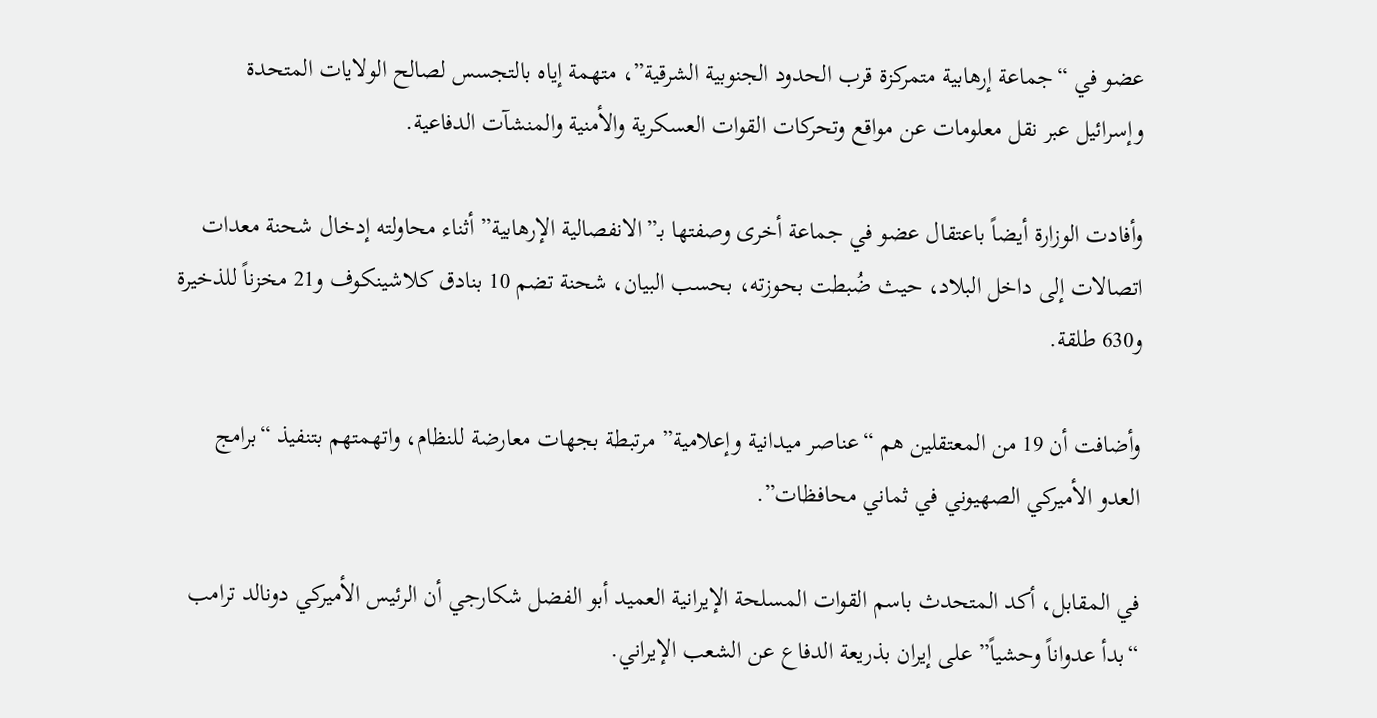عضو في “جماعة إرهابية متمركزة قرب الحدود الجنوبية الشرقية”، متهمة إياه بالتجسس لصالح الولايات المتحدة وإسرائيل عبر نقل معلومات عن مواقع وتحركات القوات العسكرية والأمنية والمنشآت الدفاعية.

وأفادت الوزارة أيضاً باعتقال عضو في جماعة أخرى وصفتها بـ”الانفصالية الإرهابية” أثناء محاولته إدخال شحنة معدات اتصالات إلى داخل البلاد، حيث ضُبطت بحوزته، بحسب البيان، شحنة تضم 10 بنادق كلاشينكوف و21 مخزناً للذخيرة و630 طلقة.

وأضافت أن 19 من المعتقلين هم “عناصر ميدانية وإعلامية” مرتبطة بجهات معارضة للنظام، واتهمتهم بتنفيذ “برامج العدو الأميركي الصهيوني في ثماني محافظات”.

في المقابل، أكد المتحدث باسم القوات المسلحة الإيرانية العميد أبو الفضل شكارجي أن الرئيس الأميركي دونالد ترامب “بدأ عدواناً وحشياً” على إيران بذريعة الدفاع عن الشعب الإيراني.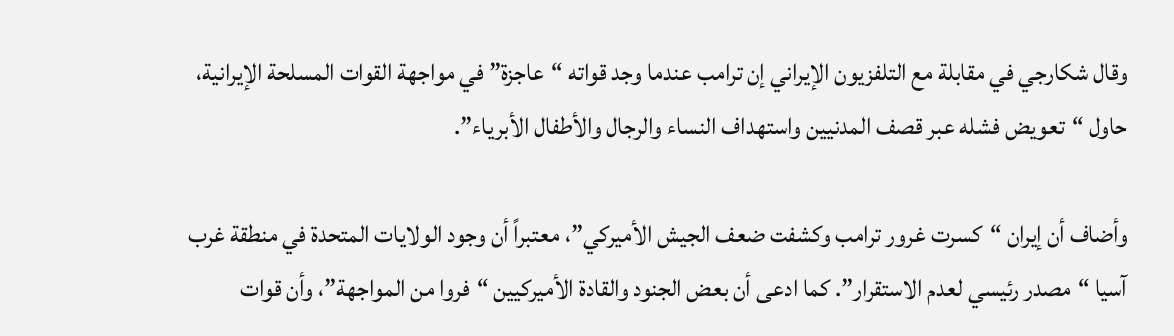وقال شكارجي في مقابلة مع التلفزيون الإيراني إن ترامب عندما وجد قواته “عاجزة” في مواجهة القوات المسلحة الإيرانية، حاول “تعويض فشله عبر قصف المدنيين واستهداف النساء والرجال والأطفال الأبرياء”.

وأضاف أن إيران “كسرت غرور ترامب وكشفت ضعف الجيش الأميركي”، معتبراً أن وجود الولايات المتحدة في منطقة غرب آسيا “مصدر رئيسي لعدم الاستقرار”. كما ادعى أن بعض الجنود والقادة الأميركيين “فروا من المواجهة”، وأن قوات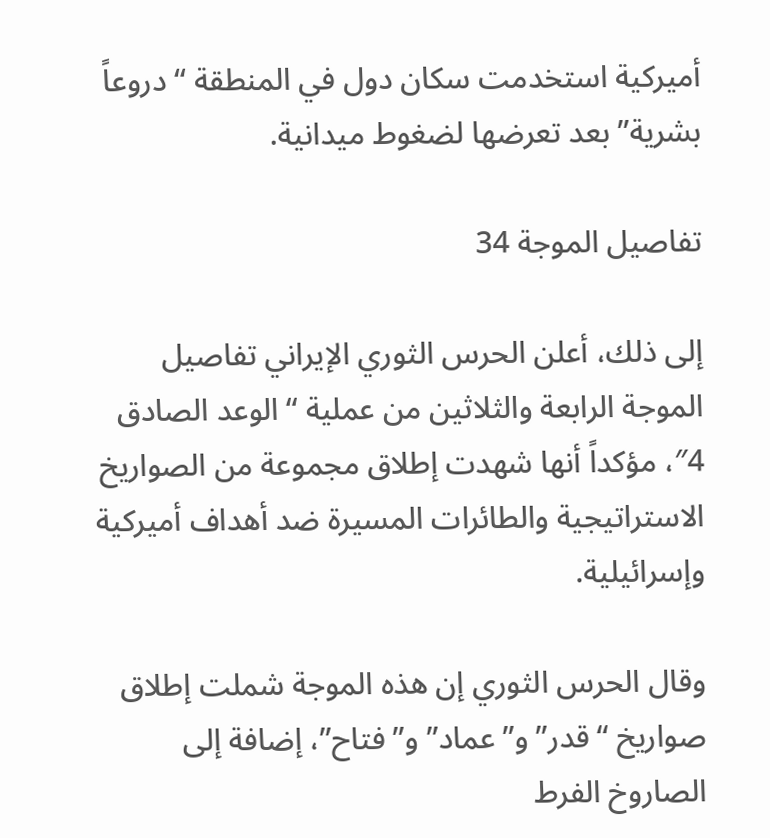أميركية استخدمت سكان دول في المنطقة “دروعاً بشرية” بعد تعرضها لضغوط ميدانية.

تفاصيل الموجة 34

إلى ذلك، أعلن الحرس الثوري الإيراني تفاصيل الموجة الرابعة والثلاثين من عملية “الوعد الصادق 4″، مؤكداً أنها شهدت إطلاق مجموعة من الصواريخ الاستراتيجية والطائرات المسيرة ضد أهداف أميركية وإسرائيلية.

وقال الحرس الثوري إن هذه الموجة شملت إطلاق صواريخ “قدر” و”عماد” و”فتاح”، إضافة إلى الصاروخ الفرط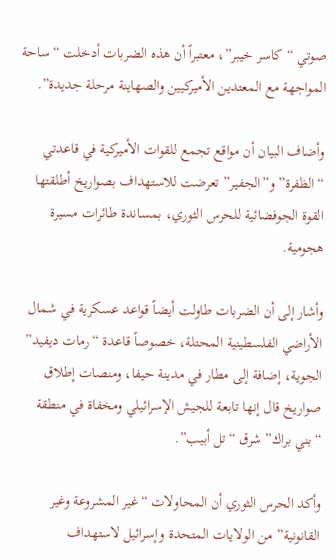صوتي “كاسر خيبر”، معتبراً أن هذه الضربات أدخلت “ساحة المواجهة مع المعتدين الأميركيين والصهاينة مرحلة جديدة”.

وأضاف البيان أن مواقع تجمع للقوات الأميركية في قاعدتي “الظفرة” و”الجفير” تعرضت للاستهداف بصواريخ أطلقتها القوة الجوفضائية للحرس الثوري، بمساندة طائرات مسيرة هجومية.

وأشار إلى أن الضربات طاولت أيضاً قواعد عسكرية في شمال الأراضي الفلسطينية المحتلة، خصوصاً قاعدة “رمات ديفيد” الجوية، إضافة إلى مطار في مدينة حيفا، ومنصات إطلاق صواريخ قال إنها تابعة للجيش الإسرائيلي ومخفاة في منطقة “بني براك” شرق “تل أبيب”.

وأكد الحرس الثوري أن المحاولات “غير المشروعة وغير القانونية” من الولايات المتحدة وإسرائيل لاستهداف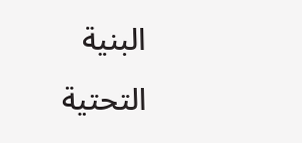البنية التحتية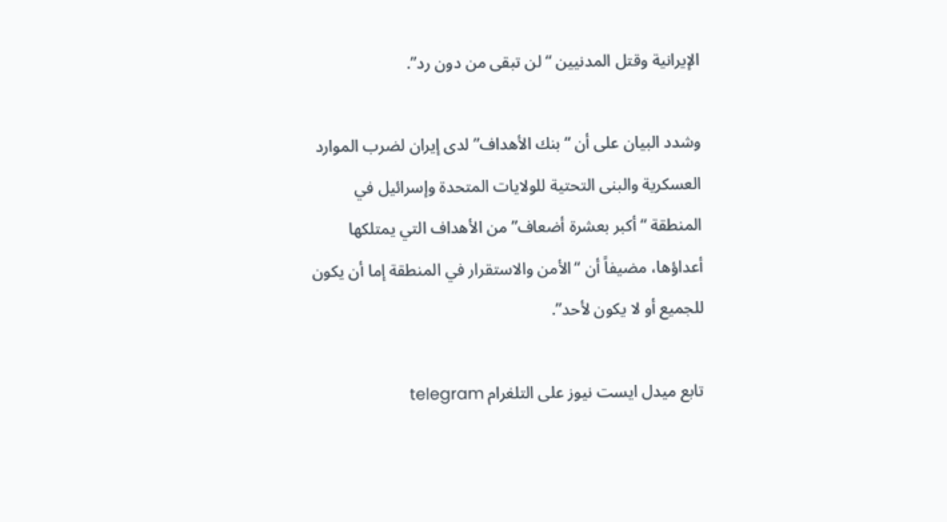الإيرانية وقتل المدنيين “لن تبقى من دون رد”.

وشدد البيان على أن “بنك الأهداف” لدى إيران لضرب الموارد العسكرية والبنى التحتية للولايات المتحدة وإسرائيل في المنطقة “أكبر بعشرة أضعاف” من الأهداف التي يمتلكها أعداؤها، مضيفاً أن “الأمن والاستقرار في المنطقة إما أن يكون للجميع أو لا يكون لأحد”.

تابع ميدل ايست نيوز على التلغرام telegram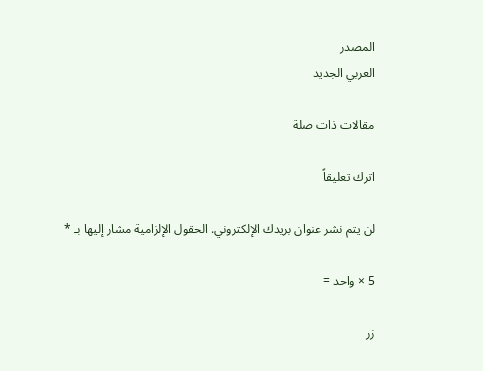المصدر
العربي الجديد

مقالات ذات صلة

اترك تعليقاً

لن يتم نشر عنوان بريدك الإلكتروني. الحقول الإلزامية مشار إليها بـ *

5 × واحد =

زر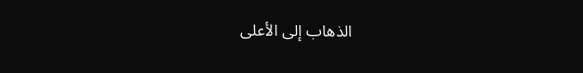الذهاب إلى الأعلى